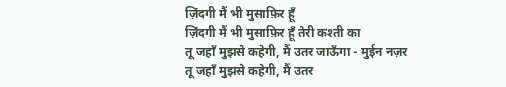ज़िंदगी मैं भी मुसाफ़िर हूँ
ज़िंदगी मैं भी मुसाफ़िर हूँ तेरी कश्ती का
तू जहाँ मुझसे कहेगी, मैं उतर जाऊँगा - मुईन नज़र
तू जहाँ मुझसे कहेगी, मैं उतर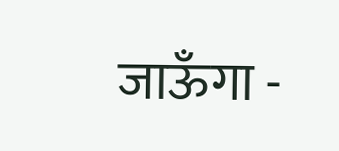जाऊँगा -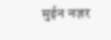मुईन नज़र